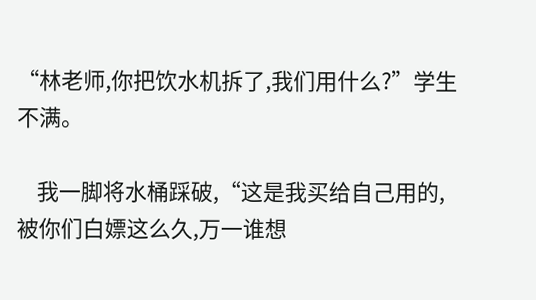“林老师,你把饮水机拆了,我们用什么?”学生不满。

    我一脚将水桶踩破,“这是我买给自己用的,被你们白嫖这么久,万一谁想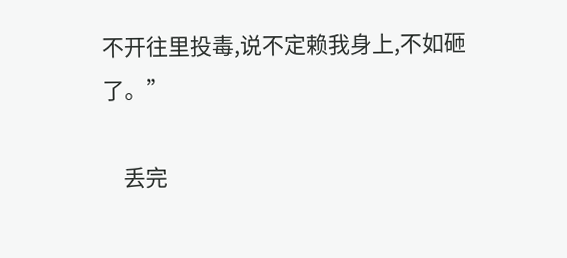不开往里投毒,说不定赖我身上,不如砸了。”

    丢完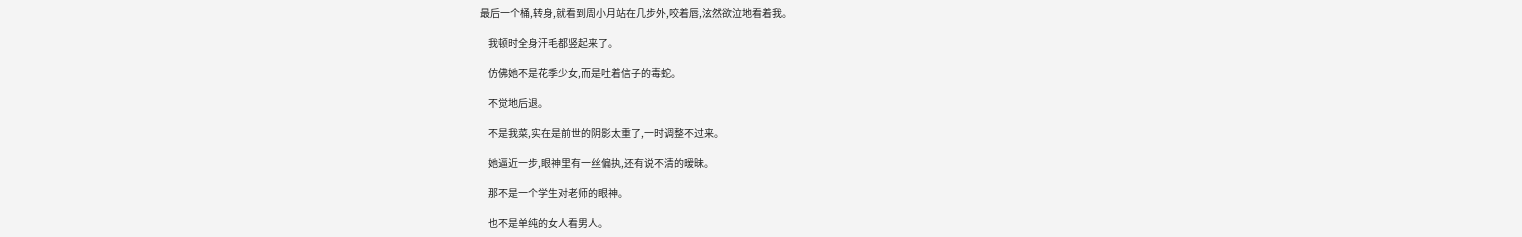最后一个桶,转身,就看到周小月站在几步外,咬着唇,泫然欲泣地看着我。

    我顿时全身汗毛都竖起来了。

    仿佛她不是花季少女,而是吐着信子的毒蛇。

    不觉地后退。

    不是我菜,实在是前世的阴影太重了,一时调整不过来。

    她逼近一步,眼神里有一丝偏执,还有说不清的暧昧。

    那不是一个学生对老师的眼神。

    也不是单纯的女人看男人。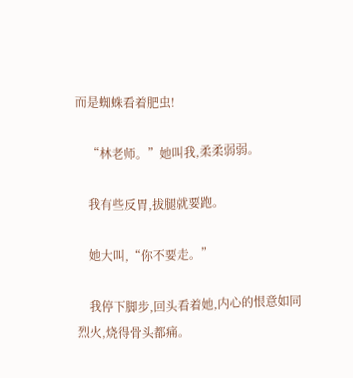而是蜘蛛看着肥虫!

    “林老师。”她叫我,柔柔弱弱。

    我有些反胃,拔腿就要跑。

    她大叫,“你不要走。”

    我停下脚步,回头看着她,内心的恨意如同烈火,烧得骨头都痛。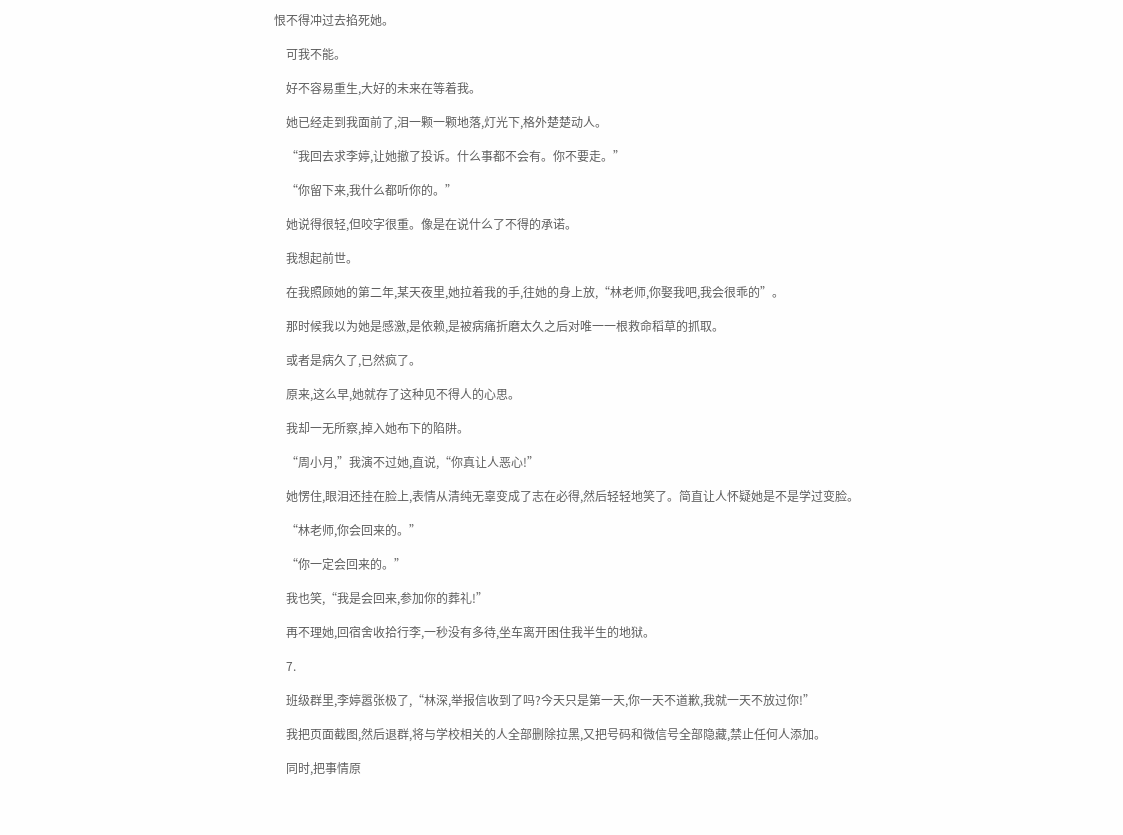恨不得冲过去掐死她。

    可我不能。

    好不容易重生,大好的未来在等着我。

    她已经走到我面前了,泪一颗一颗地落,灯光下,格外楚楚动人。

    “我回去求李婷,让她撤了投诉。什么事都不会有。你不要走。”

    “你留下来,我什么都听你的。”

    她说得很轻,但咬字很重。像是在说什么了不得的承诺。

    我想起前世。

    在我照顾她的第二年,某天夜里,她拉着我的手,往她的身上放,“林老师,你娶我吧,我会很乖的”。

    那时候我以为她是感激,是依赖,是被病痛折磨太久之后对唯一一根救命稻草的抓取。

    或者是病久了,已然疯了。

    原来,这么早,她就存了这种见不得人的心思。

    我却一无所察,掉入她布下的陷阱。

    “周小月,”我演不过她,直说,“你真让人恶心!”

    她愣住,眼泪还挂在脸上,表情从清纯无辜变成了志在必得,然后轻轻地笑了。简直让人怀疑她是不是学过变脸。

    “林老师,你会回来的。”

    “你一定会回来的。”

    我也笑,“我是会回来,参加你的葬礼!”

    再不理她,回宿舍收拾行李,一秒没有多待,坐车离开困住我半生的地狱。

    7.

    班级群里,李婷嚣张极了,“林深,举报信收到了吗?今天只是第一天,你一天不道歉,我就一天不放过你!”

    我把页面截图,然后退群,将与学校相关的人全部删除拉黑,又把号码和微信号全部隐藏,禁止任何人添加。

    同时,把事情原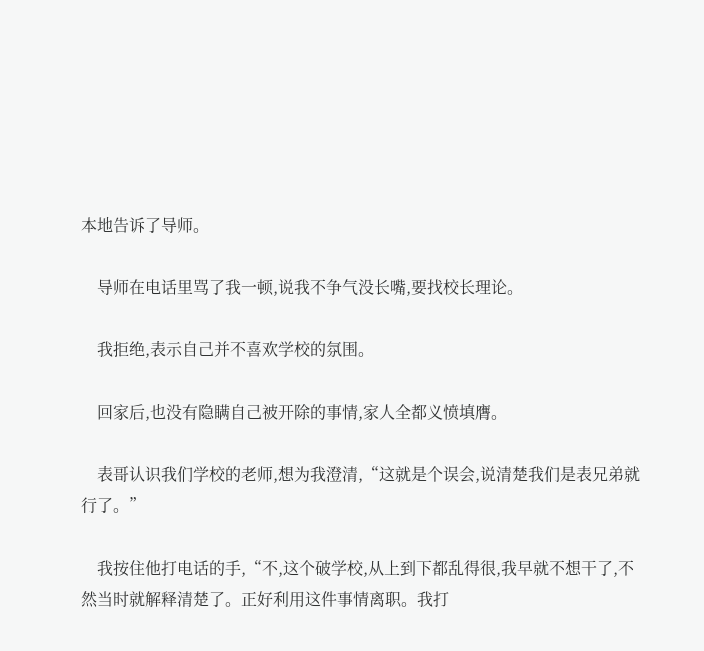本地告诉了导师。

    导师在电话里骂了我一顿,说我不争气没长嘴,要找校长理论。

    我拒绝,表示自己并不喜欢学校的氛围。

    回家后,也没有隐瞒自己被开除的事情,家人全都义愤填膺。

    表哥认识我们学校的老师,想为我澄清,“这就是个误会,说清楚我们是表兄弟就行了。”

    我按住他打电话的手,“不,这个破学校,从上到下都乱得很,我早就不想干了,不然当时就解释清楚了。正好利用这件事情离职。我打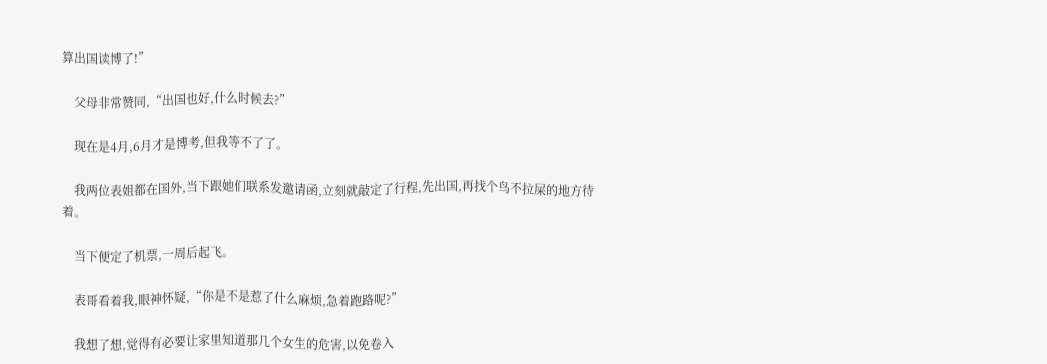算出国读博了!”

    父母非常赞同,“出国也好,什么时候去?”

    现在是4月,6月才是博考,但我等不了了。

    我两位表姐都在国外,当下跟她们联系发邀请函,立刻就敲定了行程,先出国,再找个鸟不拉屎的地方待着。

    当下便定了机票,一周后起飞。

    表哥看着我,眼神怀疑,“你是不是惹了什么麻烦,急着跑路呢?”

    我想了想,觉得有必要让家里知道那几个女生的危害,以免卷入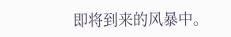即将到来的风暴中。